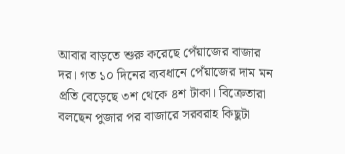আবার বাড়তে শুরু করেছে পেঁয়াজের বাজার দর। গত ১০ দিনের ব্যবধানে পেঁয়াজের দাম মন প্রতি বেড়েছে ৩শ থেকে ৪শ টাকা। বিক্রেতারা বলছেন পুজার পর বাজারে সরবরাহ কিছুটা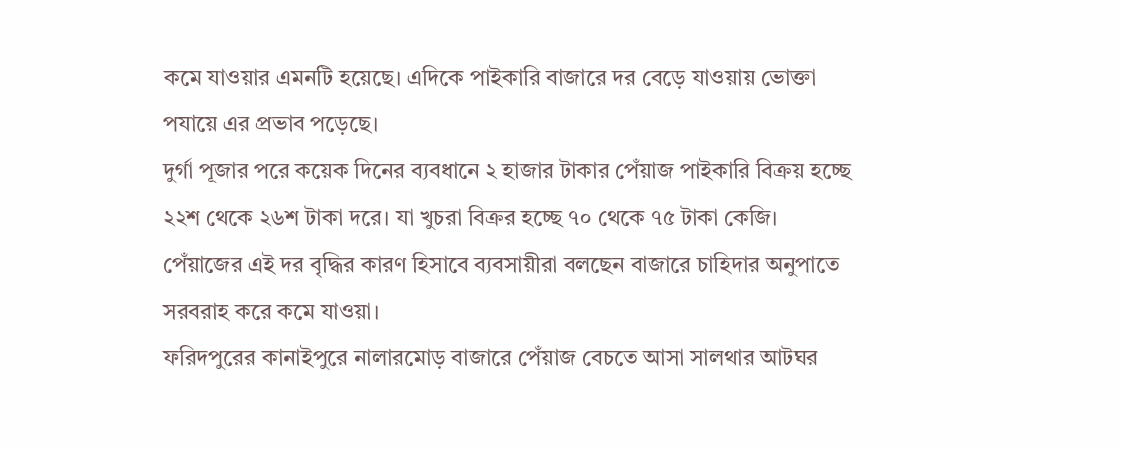কমে যাওয়ার এমনটি হয়েছে। এদিকে পাইকারি বাজারে দর বেড়ে যাওয়ায় ভোক্তা পযায়ে এর প্রভাব পড়েছে।
দুর্গা পূজার পরে কয়েক দিনের ব্যবধানে ২ হাজার টাকার পেঁয়াজ পাইকারি বিক্রয় হচ্ছে ২২শ থেকে ২৬শ টাকা দরে। যা খুচরা বিক্রর হচ্ছে ৭০ থেকে ৭৫ টাকা কেজি। পেঁয়াজের এই দর বৃদ্ধির কারণ হিসাবে ব্যবসায়ীরা বলছেন বাজারে চাহিদার অনুপাতে সরবরাহ করে কমে যাওয়া।
ফরিদপুরের কানাইপুরে নালারমোড় বাজারে পেঁয়াজ বেচতে আসা সালথার আটঘর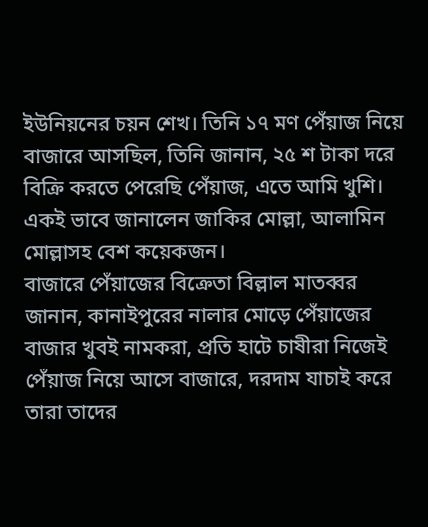ইউনিয়নের চয়ন শেখ। তিনি ১৭ মণ পেঁয়াজ নিয়ে বাজারে আসছিল, তিনি জানান, ২৫ শ টাকা দরে বিক্রি করতে পেরেছি পেঁয়াজ, এতে আমি খুশি। একই ভাবে জানালেন জাকির মোল্লা, আলামিন মোল্লাসহ বেশ কয়েকজন।
বাজারে পেঁয়াজের বিক্রেতা বিল্লাল মাতব্বর জানান, কানাইপুরের নালার মোড়ে পেঁয়াজের বাজার খুবই নামকরা, প্রতি হাটে চাষীরা নিজেই পেঁয়াজ নিয়ে আসে বাজারে, দরদাম যাচাই করে তারা তাদের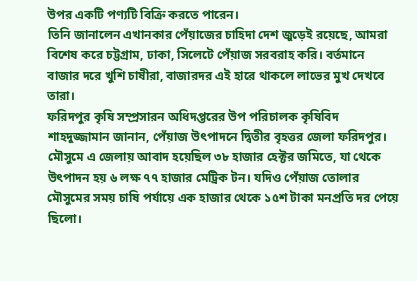উপর একটি পণ্যটি বিক্রি করতে পারেন।
তিনি জানালেন এখানকার পেঁয়াজের চাহিদা দেশ জুড়েই রয়েছে, আমরা বিশেষ করে চট্টগ্রাম, ঢাকা, সিলেটে পেঁয়াজ সরবরাহ করি। বর্তমানে বাজার দরে খুশি চাষীরা, বাজারদর এই হারে থাকলে লাভের মুখ দেখবে তারা।
ফরিদপুর কৃষি সম্প্রসারন অধিদপ্তরের উপ পরিচালক কৃষিবিদ শাহদুজ্জামান জানান, পেঁয়াজ উৎপাদনে দ্বিতীর বৃহত্তর জেলা ফরিদপুর। মৌসুমে এ জেলায় আবাদ হয়েছিল ৩৮ হাজার হেক্টর জমিতে, যা থেকে উৎপাদন হয় ৬ লক্ষ ৭৭ হাজার মেট্রিক টন। যদিও পেঁয়াজ তোলার মৌসুমের সময় চাষি পর্যায়ে এক হাজার থেকে ১৫শ টাকা মনপ্রতি দর পেয়ে ছিলো।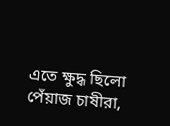এতে ক্ষুদ্ধ ছিলো পেঁয়াজ চাষীরা,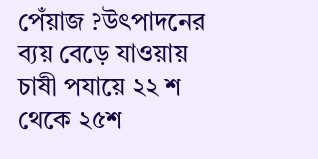পেঁয়াজ ?উৎপাদনের ব্যয় বেড়ে যাওয়ায় চাষী পযায়ে ২২ শ থেকে ২৫শ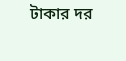টাকার দর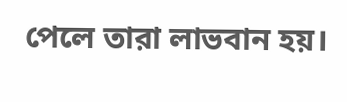পেলে তারা লাভবান হয়।